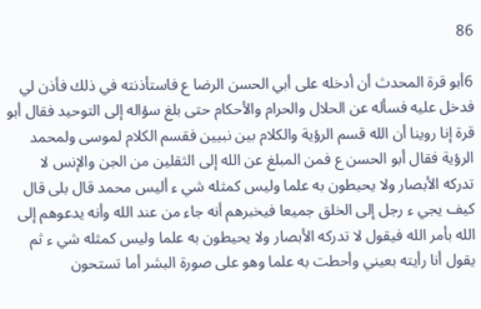86

6أبو قرة المحدث أن أدخله على أبي الحسن الرضا ع فاستأذنته في ذلك فأذن لي فدخل عليه فسأله عن الحلال والحرام والأحكام حتى بلغ سؤاله إلى التوحيد فقال أبو قرة إنا روينا أن الله قسم الرؤية والكلام بين نبيين فقسم الكلام لموسى ولمحمد الرؤية فقال أبو الحسن ع فمن المبلغ عن الله إلى الثقلين من الجن والإنس لا تدركه الأبصار ولا يحيطون به علما وليس كمثله شي ء أليس محمد قال بلى قال كيف يجي ء رجل إلى الخلق جميعا فيخبرهم أنه جاء من عند الله وأنه يدعوهم إلى الله بأمر الله فيقول لا تدركه الأبصار ولا يحيطون به علما وليس كمثله شي ء ثم يقول أنا رأيته بعيني وأحطت به علما وهو على صورة البشر أما تستحون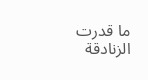ما قدرت الزنادقة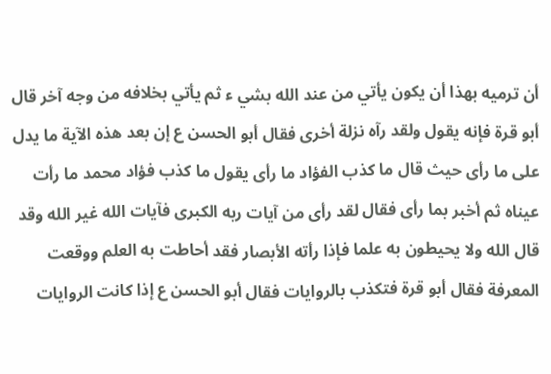أن ترميه بهذا أن يكون يأتي من عند الله بشي ء ثم يأتي بخلافه من وجه آخر قال أبو قرة فإنه يقول ولقد رآه نزلة أخرى فقال أبو الحسن ع إن بعد هذه الآية ما يدل على ما رأى حيث قال ما كذب الفؤاد ما رأى يقول ما كذب فؤاد محمد ما رأت عيناه ثم أخبر بما رأى فقال لقد رأى من آيات ربه الكبرى فآيات الله غير الله وقد قال الله ولا يحيطون به علما فإذا رأته الأبصار فقد أحاطت به العلم ووقعت المعرفة فقال أبو قرة فتكذب بالروايات فقال أبو الحسن ع إذا كانت الروايات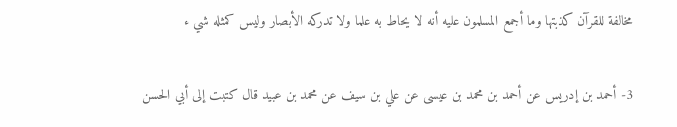مخالفة للقرآن كذبتها وما أجمع المسلمون عليه أنه لا يحاط به علما ولا تدركه الأبصار وليس كمثله شي ء

3- أحمد بن إدريس عن أحمد بن محمد بن عيسى عن علي بن سيف عن محمد بن عبيد قال كتبت إلى أبي الحسن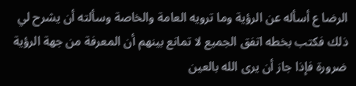الرضا ع أسأله عن الرؤية وما ترويه العامة والخاصة وسألته أن يشرح لي ذلك فكتب بخطه اتفق الجميع لا تمانع بينهم أن المعرفة من جهة الرؤية ضرورة فإذا جاز أن يرى الله بالعين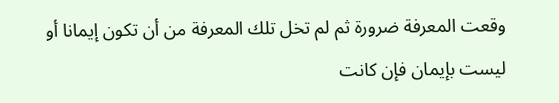وقعت المعرفة ضرورة ثم لم تخل تلك المعرفة من أن تكون إيمانا أو ليست بإيمان فإن كانت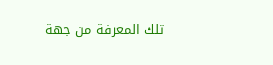تلك المعرفة من جهة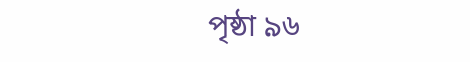পৃষ্ঠা ৯৬